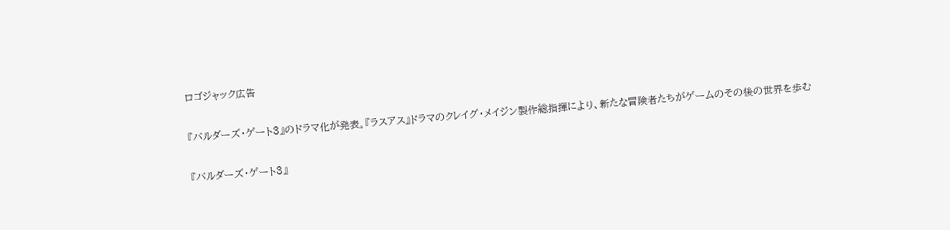ロゴジャック広告

『バルダーズ・ゲート3』のドラマ化が発表。『ラスアス』ドラマのクレイグ・メイジン製作総指揮により、新たな冒険者たちがゲームのその後の世界を歩む

『バルダーズ・ゲート3』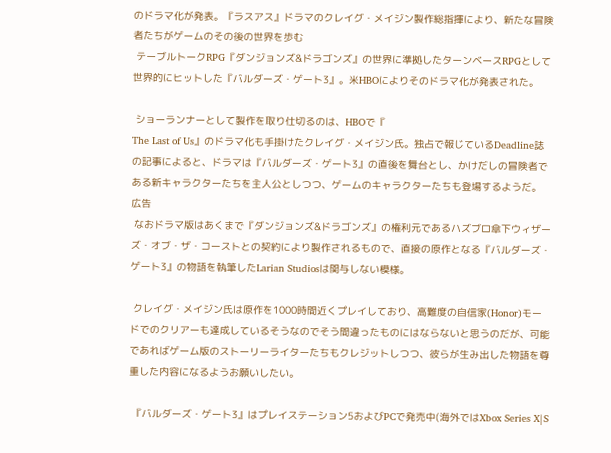のドラマ化が発表。『ラスアス』ドラマのクレイグ・メイジン製作総指揮により、新たな冒険者たちがゲームのその後の世界を歩む
 テーブルトークRPG『ダンジョンズ&ドラゴンズ』の世界に準拠したターンベースRPGとして世界的にヒットした『バルダーズ・ゲート3』。米HBOによりそのドラマ化が発表された。

 ショーランナーとして製作を取り仕切るのは、HBOで『
The Last of Us』のドラマ化も手掛けたクレイグ・メイジン氏。独占で報じているDeadline誌の記事によると、ドラマは『バルダーズ・ゲート3』の直後を舞台とし、かけだしの冒険者である新キャラクターたちを主人公としつつ、ゲームのキャラクターたちも登場するようだ。
広告
 なおドラマ版はあくまで『ダンジョンズ&ドラゴンズ』の権利元であるハズブロ傘下ウィザーズ・オブ・ザ・コーストとの契約により製作されるもので、直接の原作となる『バルダーズ・ゲート3』の物語を執筆したLarian Studiosは関与しない模様。

 クレイグ・メイジン氏は原作を1000時間近くプレイしており、高難度の自信家(Honor)モードでのクリアーも達成しているそうなのでそう間違ったものにはならないと思うのだが、可能であればゲーム版のストーリーライターたちもクレジットしつつ、彼らが生み出した物語を尊重した内容になるようお願いしたい。

 『バルダーズ・ゲート3』はプレイステーション5およびPCで発売中(海外ではXbox Series X|S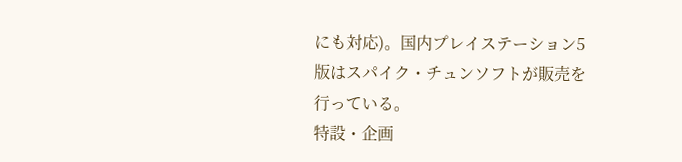にも対応)。国内プレイステーション5版はスパイク・チュンソフトが販売を行っている。
特設・企画